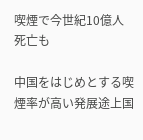喫煙で今世紀10億人死亡も

中国をはじめとする喫煙率が高い発展途上国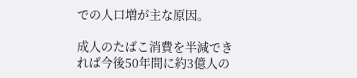での人口増が主な原因。

成人のたばこ消費を半減できれば今後50年間に約3億人の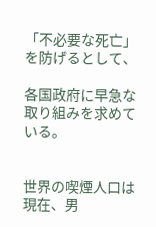「不必要な死亡」を防げるとして、

各国政府に早急な取り組みを求めている。


世界の喫煙人口は現在、男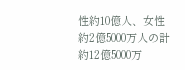性約10億人、女性約2億5000万人の計約12億5000万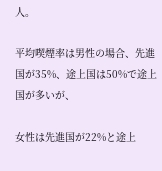人。

平均喫煙率は男性の場合、先進国が35%、途上国は50%で途上国が多いが、

女性は先進国が22%と途上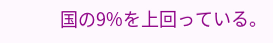国の9%を上回っている。